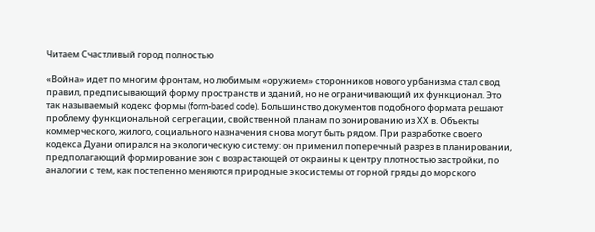Читаем Счастливый город полностью

«Война» идет по многим фронтам, но любимым «оружием» сторонников нового урбанизма стал свод правил, предписывающий форму пространств и зданий, но не ограничивающий их функционал. Это так называемый кодекс формы (form-based code). Большинство документов подобного формата решают проблему функциональной сегрегации, свойственной планам по зонированию из ХХ в. Объекты коммерческого, жилого, социального назначения снова могут быть рядом. При разработке своего кодекса Дуани опирался на экологическую систему: он применил поперечный разрез в планировании, предполагающий формирование зон с возрастающей от окраины к центру плотностью застройки, по аналогии с тем, как постепенно меняются природные экосистемы от горной гряды до морского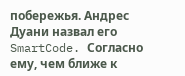побережья. Андрес Дуани назвал его SmartCode. Согласно ему, чем ближе к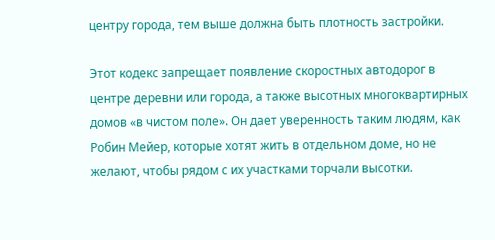центру города, тем выше должна быть плотность застройки.

Этот кодекс запрещает появление скоростных автодорог в центре деревни или города, а также высотных многоквартирных домов «в чистом поле». Он дает уверенность таким людям, как Робин Мейер, которые хотят жить в отдельном доме, но не желают, чтобы рядом с их участками торчали высотки.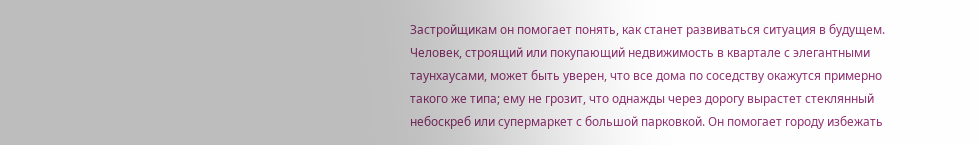Застройщикам он помогает понять, как станет развиваться ситуация в будущем. Человек, строящий или покупающий недвижимость в квартале с элегантными таунхаусами, может быть уверен, что все дома по соседству окажутся примерно такого же типа; ему не грозит, что однажды через дорогу вырастет стеклянный небоскреб или супермаркет с большой парковкой. Он помогает городу избежать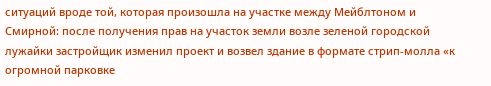ситуаций вроде той, которая произошла на участке между Мейблтоном и Смирной: после получения прав на участок земли возле зеленой городской лужайки застройщик изменил проект и возвел здание в формате стрип-молла «к огромной парковке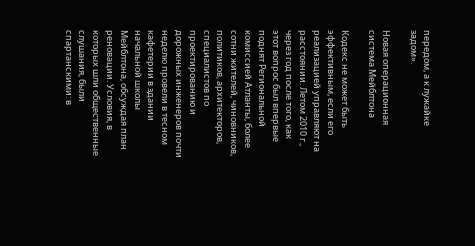передом, а к лужайке задом».

Новая операционная система Мейблтона

Кодекс не может быть эффективным, если его реализацией управляют на расстоянии. Летом 2010 г., через год после того, как этот вопрос был впервые поднят Региональной комиссией Атланты, более сотни жителей, чиновников, политиков, архитекторов, специалистов по проектированию и дорожных инженеров почти неделю провели в тесном кафетерии в здании начальной школы Мейблтона, обсуждая план реновации. Условия, в которых шли общественные слушания, были спартанскими: в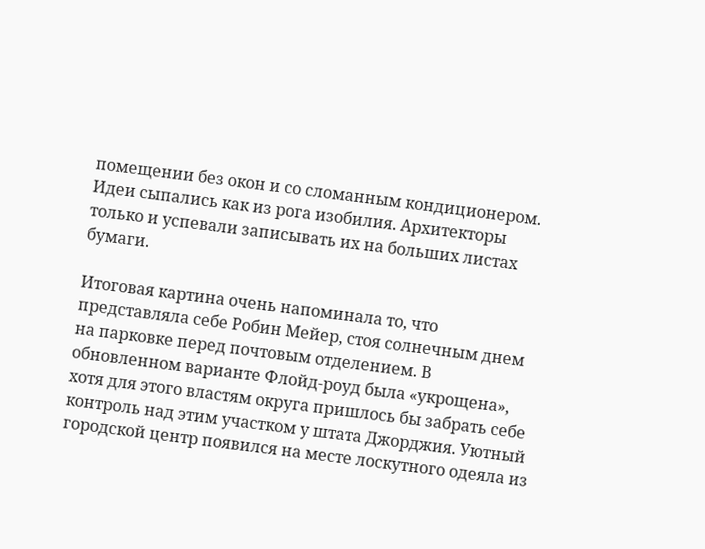помещении без окон и со сломанным кондиционером. Идеи сыпались как из рога изобилия. Архитекторы только и успевали записывать их на больших листах бумаги.

Итоговая картина очень напоминала то, что представляла себе Робин Мейер, стоя солнечным днем на парковке перед почтовым отделением. В обновленном варианте Флойд-роуд была «укрощена», хотя для этого властям округа пришлось бы забрать себе контроль над этим участком у штата Джорджия. Уютный городской центр появился на месте лоскутного одеяла из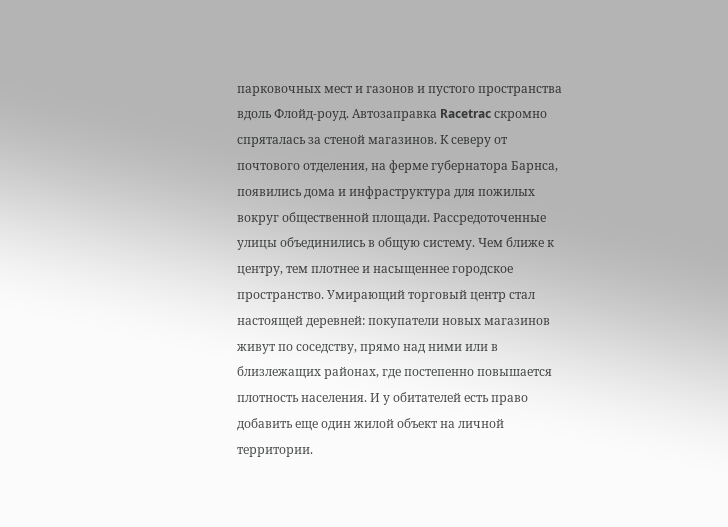парковочных мест и газонов и пустого пространства вдоль Флойд-роуд. Автозаправка Racetrac скромно спряталась за стеной магазинов. К северу от почтового отделения, на ферме губернатора Барнса, появились дома и инфраструктура для пожилых вокруг общественной площади. Рассредоточенные улицы объединились в общую систему. Чем ближе к центру, тем плотнее и насыщеннее городское пространство. Умирающий торговый центр стал настоящей деревней: покупатели новых магазинов живут по соседству, прямо над ними или в близлежащих районах, где постепенно повышается плотность населения. И у обитателей есть право добавить еще один жилой объект на личной территории.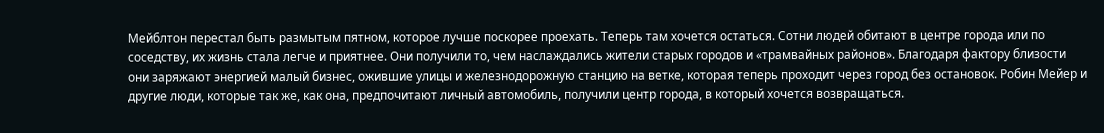Мейблтон перестал быть размытым пятном, которое лучше поскорее проехать. Теперь там хочется остаться. Сотни людей обитают в центре города или по соседству, их жизнь стала легче и приятнее. Они получили то, чем наслаждались жители старых городов и «трамвайных районов». Благодаря фактору близости они заряжают энергией малый бизнес, ожившие улицы и железнодорожную станцию на ветке, которая теперь проходит через город без остановок. Робин Мейер и другие люди, которые так же, как она, предпочитают личный автомобиль, получили центр города, в который хочется возвращаться.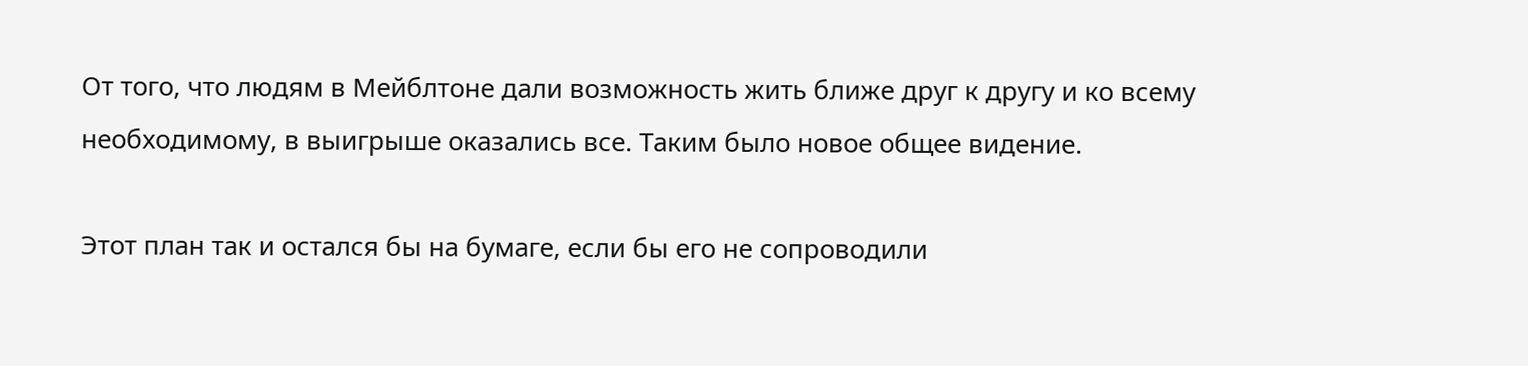От того, что людям в Мейблтоне дали возможность жить ближе друг к другу и ко всему необходимому, в выигрыше оказались все. Таким было новое общее видение.

Этот план так и остался бы на бумаге, если бы его не сопроводили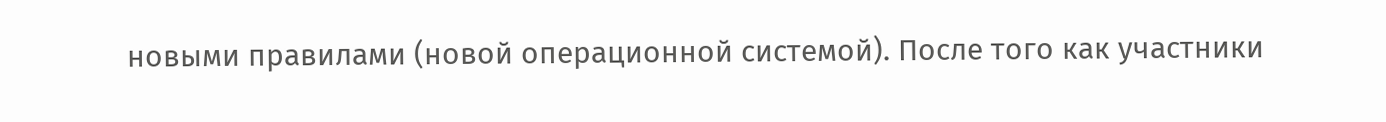новыми правилами (новой операционной системой). После того как участники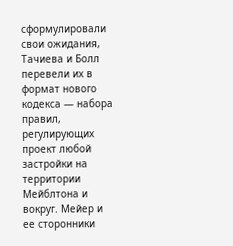сформулировали свои ожидания, Тачиева и Болл перевели их в формат нового кодекса — набора правил, регулирующих проект любой застройки на территории Мейблтона и вокруг. Мейер и ее сторонники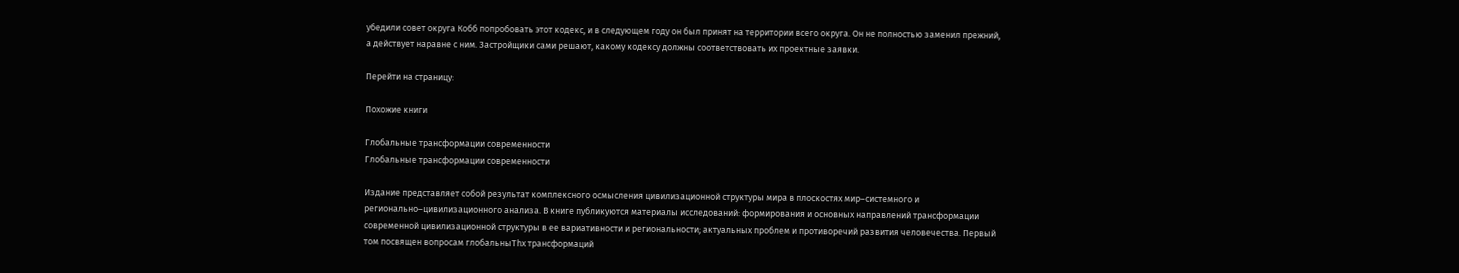убедили совет округа Кобб попробовать этот кодекс, и в следующем году он был принят на территории всего округа. Он не полностью заменил прежний, а действует наравне с ним. Застройщики сами решают, какому кодексу должны соответствовать их проектные заявки.

Перейти на страницу:

Похожие книги

Глобальные трансформации современности
Глобальные трансформации современности

Издание представляет собой результат комплексного осмысления цивилизационной структуры мира в плоскостях мир–системного и регионально–цивилизационного анализа. В книге публикуются материалы исследований: формирования и основных направлений трансформации современной цивилизационной структуры в ее вариативности и региональности; актуальных проблем и противоречий развития человечества. Первый том посвящен вопросам глобальныThх трансформаций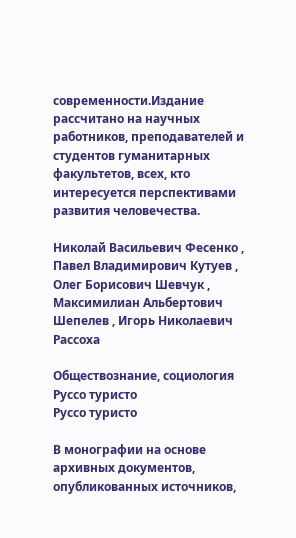современности.Издание рассчитано на научных работников, преподавателей и студентов гуманитарных факультетов, всех, кто интересуется перспективами развития человечества.

Николай Васильевич Фесенко , Павел Владимирович Кутуев , Олег Борисович Шевчук , Максимилиан Альбертович Шепелев , Игорь Николаевич Рассоха

Обществознание, социология
Руссо туристо
Руссо туристо

В монографии на основе архивных документов, опубликованных источников,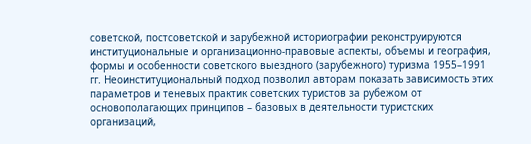советской, постсоветской и зарубежной историографии реконструируются институциональные и организационно-правовые аспекты, объемы и география, формы и особенности советского выездного (зарубежного) туризма 1955–1991 гг. Неоинституциональный подход позволил авторам показать зависимость этих параметров и теневых практик советских туристов за рубежом от основополагающих принципов – базовых в деятельности туристских организаций,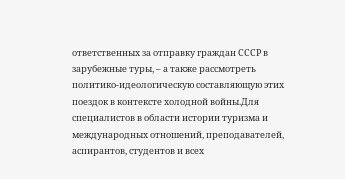ответственных за отправку граждан СССР в зарубежные туры, – а также рассмотреть политико-идеологическую составляющую этих поездок в контексте холодной войны.Для специалистов в области истории туризма и международных отношений, преподавателей, аспирантов, студентов и всех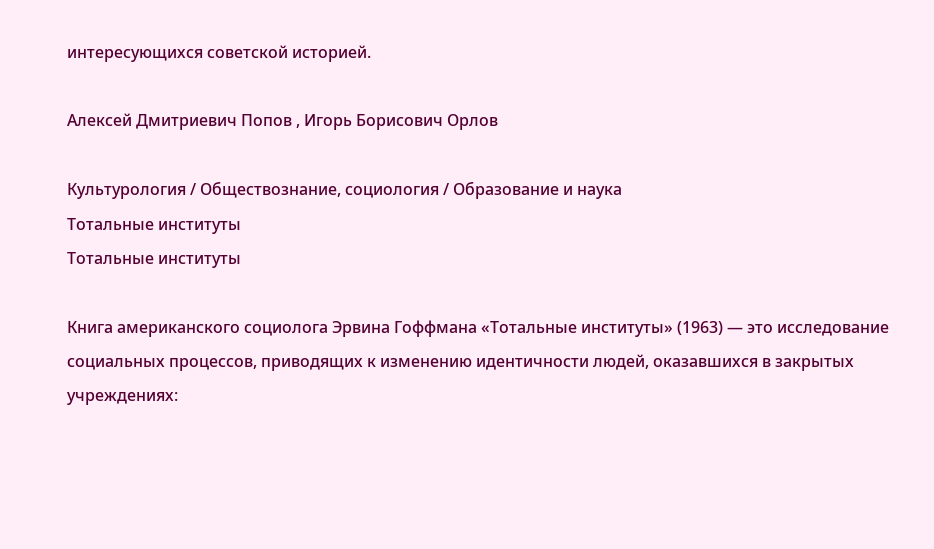интересующихся советской историей.

Алексей Дмитриевич Попов , Игорь Борисович Орлов

Культурология / Обществознание, социология / Образование и наука
Тотальные институты
Тотальные институты

Книга американского социолога Эрвина Гоффмана «Тотальные институты» (1963) — это исследование социальных процессов, приводящих к изменению идентичности людей, оказавшихся в закрытых учреждениях: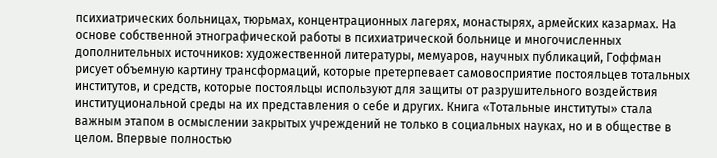психиатрических больницах, тюрьмах, концентрационных лагерях, монастырях, армейских казармах. На основе собственной этнографической работы в психиатрической больнице и многочисленных дополнительных источников: художественной литературы, мемуаров, научных публикаций, Гоффман рисует объемную картину трансформаций, которые претерпевает самовосприятие постояльцев тотальных институтов, и средств, которые постояльцы используют для защиты от разрушительного воздействия институциональной среды на их представления о себе и других. Книга «Тотальные институты» стала важным этапом в осмыслении закрытых учреждений не только в социальных науках, но и в обществе в целом. Впервые полностью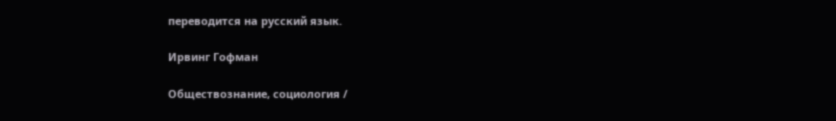переводится на русский язык.

Ирвинг Гофман

Обществознание, социология /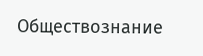Обществознание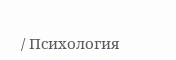/ Психология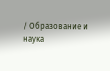/ Образование и наука